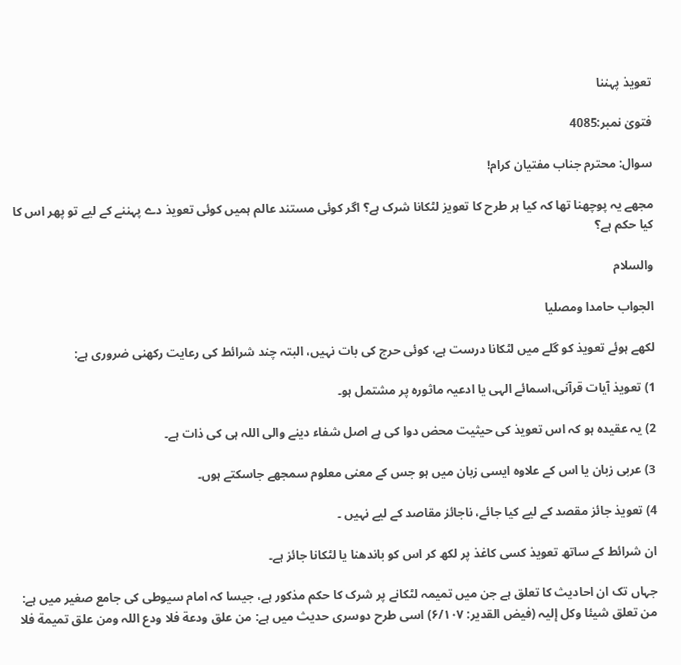تعویذ پہننا

فتویٰ نمبر:4085

سوال: محترم جناب مفتیان کرام!

مجھے یہ پوچھنا تھا کہ کیا ہر طرح کا تعویز لٹکانا شرک ہے؟ اگر کوئی مستند عالم ہمیں کوئی تعویذ دے پہننے کے لیے تو پھر اس کا کیا حکم ہے؟

والسلام

الجواب حامدا ومصلیا

لکھے ہوئے تعویذ کو گلے میں لٹکانا درست ہے، کوئی حرج کی بات نہیں، البتہ چند شرائط کی رعایت رکھنی ضروری ہے:

1) تعویذ آیات قرآنی،اسمائے الہی یا ادعیہ ماثورہ پر مشتمل ہو۔

2) یہ عقیدہ ہو کہ اس تعویذ کی حیثیت محض دوا کی ہے اصل شفاء دینے والی اللہ ہی کی ذات ہے۔

3) عربی زبان یا اس کے علاوہ ایسی زبان میں ہو جس کے معنی معلوم سمجھے جاسکتے ہوں۔

4) تعویذ جائز مقصد کے لیے کیا جائے، ناجائز مقاصد کے لیے نہیں ۔

ان شرائط کے ساتھ تعویذ کسی کاغذ پر لکھ کر اس کو باندھنا یا لٹکانا جائز ہے۔

جہاں تک ان احادیث کا تعلق ہے جن میں تمیمہ لٹکانے پر شرک کا حکم مذکور ہے، جیسا کہ امام سیوطی کی جامع صغیر میں ہے: من تعلق شیئا وکل إلیہ (فیض القدیر: ۶/۱۰۷) اسی طرح دوسری حدیث میں ہے: من علق ودعة فلا ودع اللہ ومن علق تمیمة فلا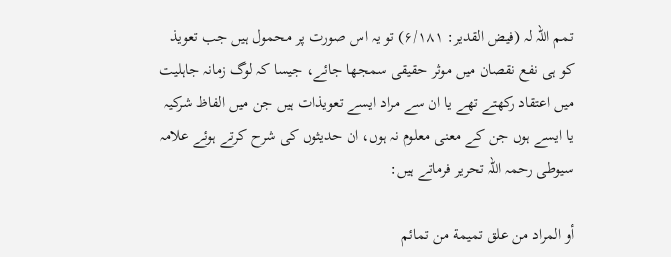تمم اللہ لہ (فیض القدیر: ۶/۱۸۱) تو یہ اس صورت پر محمول ہیں جب تعویذ کو ہی نفع نقصان میں موثر حقیقی سمجھا جائے، جیسا کہ لوگ زمانہ جاہلیت میں اعتقاد رکھتے تھے یا ان سے مراد ایسے تعویذات ہیں جن میں الفاظ شرکیہ یا ایسے ہوں جن کے معنی معلوم نہ ہوں، ان حدیثوں کی شرح کرتے ہوئے علامہ سیوطی رحمہ اللہ تحریر فرماتے ہیں:

أو المراد من علق تمیمة من تمائم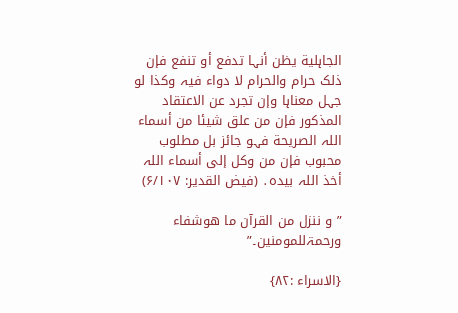الجاہلیة یظن أنہا تدفع أو تنفع فإن ذلک حرام والحرام لا دواء فیہ وکذا لو جہل معناہا وإن تجرد عن الاعتقاد المذکور فإن من علق شیئا من أسماء اللہ الصریحة فہو جائز بل مطلوب محبوب فإن من وکل إلی أسماء اللہ أخذ اللہ بیدہ․ (فیض القدیر: ۶/۱۰۷)

” و ننزل من القرآن ما ھوشفاء ورحمۃللمومنین۔”

{الاسراء :۸۲}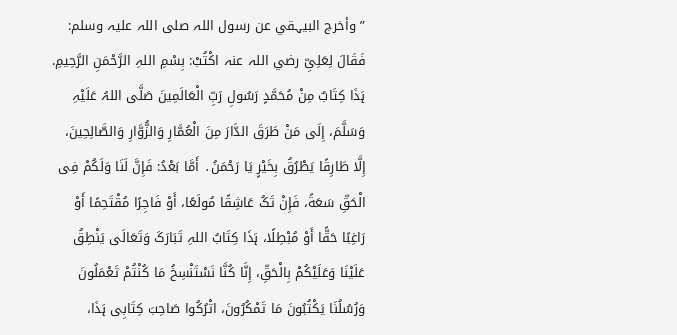” وأخرج البیہقي عن رسول اللہ صلی اللہ علیہ وسلم: فَقَالَ لِعَلِیِّ رضي اللہ عنہ اکْتُبْ: بِسْمِ اللہِ الرَّحْمَنِ الرَّحِیمِ. ہَذَا کِتَابٌ مِنْ مُحَمَّدٍ رَسُولِ رَبِّ الْعَالَمِینَ صَلَّی اللہُ عَلَیْہِ وَسَلَّمَ، إِلَی مَنْ طَرَقَ الدَّارَ مِنَ الْعُمَّارِ وَالزُّوَّارِ وَالصَّالِحِینَ، إِلَّا طَارِقًا یَطْرُقُ بِخَیْرٍ یَا رَحْمَنُ․ أَمَّا بَعْدُ: فَإِنَّ لَنَا وَلَکُمْ فِی الْحَقِّ سَعَةً، فَإِنْ تَکُ عَاشِقًا مُولَعًا، أَوْ فَاجِرًا مُقْتَحِمًا أَوْ رَاغِبًا حَقًّا أَوْ مُبْطِلًا، ہَذَا کِتَابُ اللہِ تَبَارَکَ وَتَعَالَی یَنْطِقُ عَلَیْنَا وَعَلَیْکُمْ بِالْحَقِّ، إِنَّا کُنَّا نَسْتَنْسِخُ مَا کُنْتُمْ تَعْمَلُونَ وَرُسُلُنَا یَکْتُبُونَ مَا تَمْکُرُونَ، اتْرُکُوا صَاحِبَ کِتَابِی ہَذَا،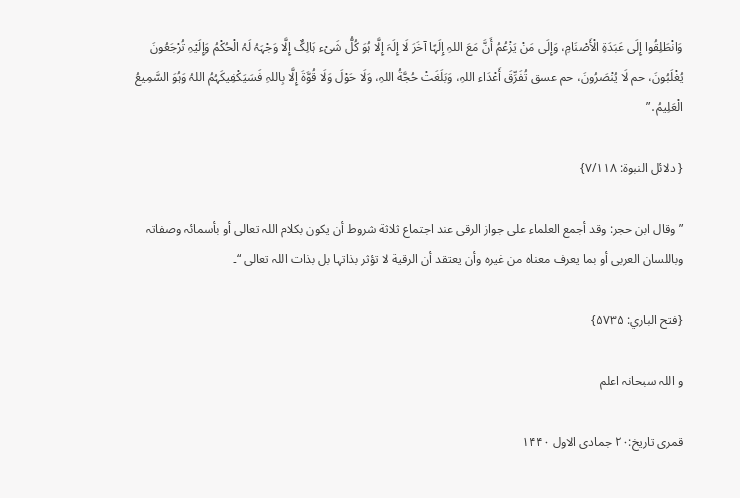وَانْطَلِقُوا إِلَی عَبَدَةِ الْأَصْنَامِ، وَإِلَی مَنْ یَزْعُمُ أَنَّ مَعَ اللہِ إِلَہًا آخَرَ لَا إِلَہَ إِلَّا ہُوَ کُلُّ شَیْء ہَالِکٌ إِلَّا وَجْہَہُ لَہُ الْحُکْمُ وَإِلَیْہِ تُرْجَعُونَ یُغْلَبُونَ، حم لَا یُنْصَرُونَ، حم عسق تُفَرِّقَ أَعْدَاء اللہِ، وَبَلَغَتْ حُجَّةُ اللہِ، وَلَا حَوْلَ وَلَا قُوَّةَ إِلَّا بِاللہِ فَسَیَکْفِیکَہُمُ اللہُ وَہُوَ السَّمِیعُ الْعَلِیمُ․”

{ دلائل النبوة: ۷/۱۱۸}

” وقال ابن حجر: وقد أجمع العلماء علی جواز الرقی عند اجتماع ثلاثة شروط أن یکون بکلام اللہ تعالی أو بأسمائہ وصفاتہ وباللسان العربی أو بما یعرف معناہ من غیرہ وأن یعتقد أن الرقیة لا تؤثر بذاتہا بل بذات اللہ تعالی “۔

{فتح الباري: ۵۷۳۵}

و اللہ سبحانہ اعلم

قمری تاریخ:۲۰ جمادی الاول ۱۴۴۰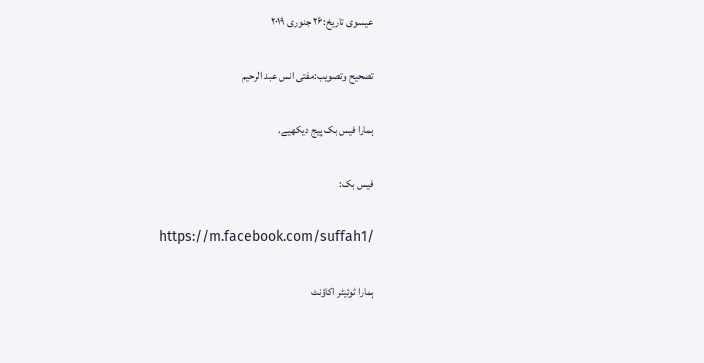عیسوی تاریخ:۲۶ جنوری ۲۰۱۹

تصحیح وتصویب:مفتی انس عبد الرحیم

ہمارا فیس بک پیج دیکھیے.

فیس بک:

https://m.facebook.com/suffah1/

ہمارا ٹوئیٹر اکاؤنٹ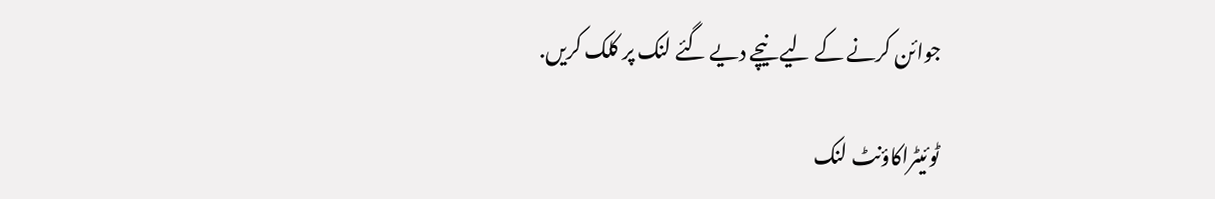جوائن کرنے کے لیے نیچے دیے گئے لنک پر کلک کریں.

ٹوئیٹراکاؤنٹ لنک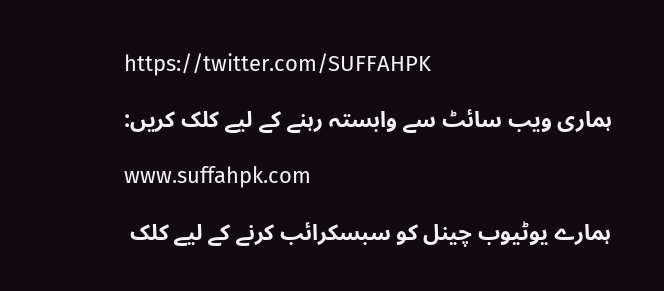https://twitter.com/SUFFAHPK

ہماری ویب سائٹ سے وابستہ رہنے کے لیے کلک کریں:

www.suffahpk.com

ہمارے یوٹیوب چینل کو سبسکرائب کرنے کے لیے کلک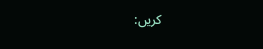کریں: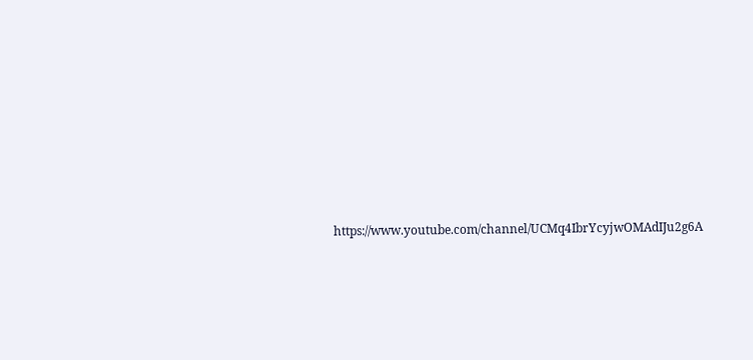https://www.youtube.com/channel/UCMq4IbrYcyjwOMAdIJu2g6A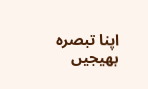اپنا تبصرہ بھیجیں